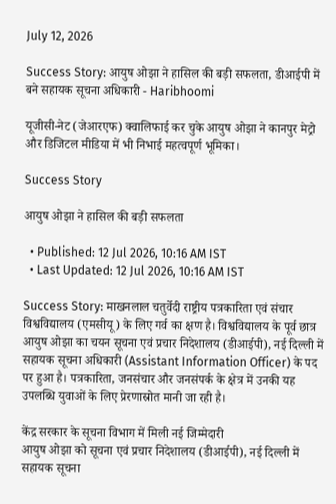July 12, 2026

Success Story: आयुष ओझा ने हासिल की बड़ी सफलता, डीआईपी में बने सहायक सूचना अधिकारी - Haribhoomi

यूजीसी-नेट (जेआरएफ) क्वालिफाई कर चुके आयुष ओझा ने कानपुर मेट्रो और डिजिटल मीडिया में भी निभाई महत्वपूर्ण भूमिका।

Success Story

आयुष ओझा ने हासिल की बड़ी सफलता

  • Published: 12 Jul 2026, 10:16 AM IST
  • Last Updated: 12 Jul 2026, 10:16 AM IST

Success Story: माखनलाल चतुर्वेदी राष्ट्रीय पत्रकारिता एवं संचार विश्वविद्यालय (एमसीयू) के लिए गर्व का क्षण है। विश्वविद्यालय के पूर्व छात्र आयुष ओझा का चयन सूचना एवं प्रचार निदेशालय (डीआईपी), नई दिल्ली में सहायक सूचना अधिकारी (Assistant Information Officer) के पद पर हुआ है। पत्रकारिता, जनसंचार और जनसंपर्क के क्षेत्र में उनकी यह उपलब्धि युवाओं के लिए प्रेरणास्रोत मानी जा रही है।

केंद्र सरकार के सूचना विभाग में मिली नई जिम्मेदारी
आयुष ओझा को सूचना एवं प्रचार निदेशालय (डीआईपी), नई दिल्ली में सहायक सूचना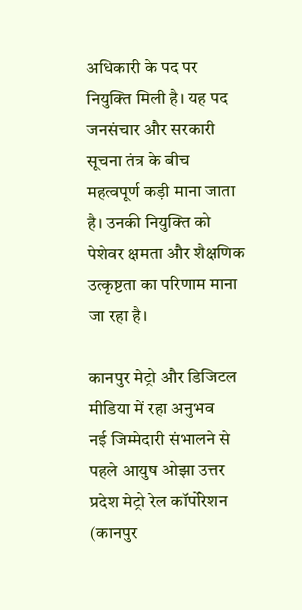अधिकारी के पद पर नियुक्ति मिली है। यह पद जनसंचार और सरकारी सूचना तंत्र के बीच महत्वपूर्ण कड़ी माना जाता है। उनकी नियुक्ति को पेशेवर क्षमता और शैक्षणिक उत्कृष्टता का परिणाम माना जा रहा है।

कानपुर मेट्रो और डिजिटल मीडिया में रहा अनुभव
नई जिम्मेदारी संभालने से पहले आयुष ओझा उत्तर प्रदेश मेट्रो रेल कॉर्पोरेशन (कानपुर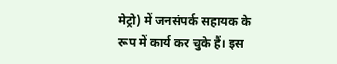मेट्रो) में जनसंपर्क सहायक के रूप में कार्य कर चुके हैं। इस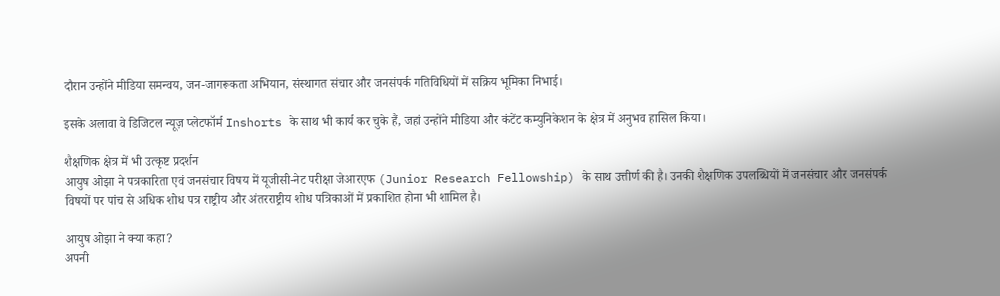दौरान उन्होंने मीडिया समन्वय, जन-जागरूकता अभियान, संस्थागत संचार और जनसंपर्क गतिविधियों में सक्रिय भूमिका निभाई।

इसके अलावा वे डिजिटल न्यूज़ प्लेटफॉर्म Inshorts के साथ भी कार्य कर चुके हैं, जहां उन्होंने मीडिया और कंटेंट कम्युनिकेशन के क्षेत्र में अनुभव हासिल किया।

शैक्षणिक क्षेत्र में भी उत्कृष्ट प्रदर्शन
आयुष ओझा ने पत्रकारिता एवं जनसंचार विषय में यूजीसी-नेट परीक्षा जेआरएफ (Junior Research Fellowship) के साथ उत्तीर्ण की है। उनकी शैक्षणिक उपलब्धियों में जनसंचार और जनसंपर्क विषयों पर पांच से अधिक शोध पत्र राष्ट्रीय और अंतरराष्ट्रीय शोध पत्रिकाओं में प्रकाशित होना भी शामिल है।

आयुष ओझा ने क्या कहा?
अपनी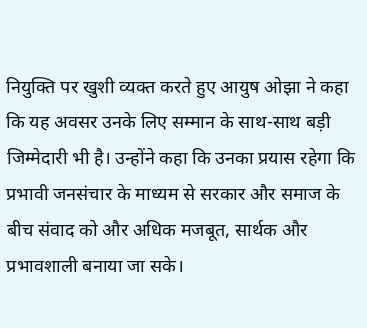नियुक्ति पर खुशी व्यक्त करते हुए आयुष ओझा ने कहा कि यह अवसर उनके लिए सम्मान के साथ-साथ बड़ी जिम्मेदारी भी है। उन्होंने कहा कि उनका प्रयास रहेगा कि प्रभावी जनसंचार के माध्यम से सरकार और समाज के बीच संवाद को और अधिक मजबूत, सार्थक और प्रभावशाली बनाया जा सके।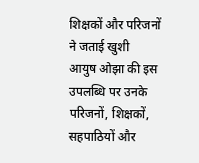शिक्षकों और परिजनों ने जताई खुशी
आयुष ओझा की इस उपलब्धि पर उनके परिजनों, शिक्षकों, सहपाठियों और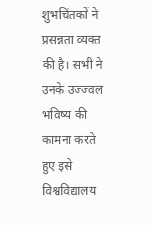शुभचिंतकों ने प्रसन्नता व्यक्त की है। सभी ने उनके उज्ज्वल भविष्य की कामना करते हुए इसे विश्वविद्यालय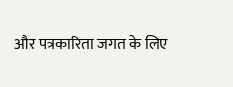और पत्रकारिता जगत के लिए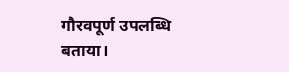गौरवपूर्ण उपलब्धि बताया।